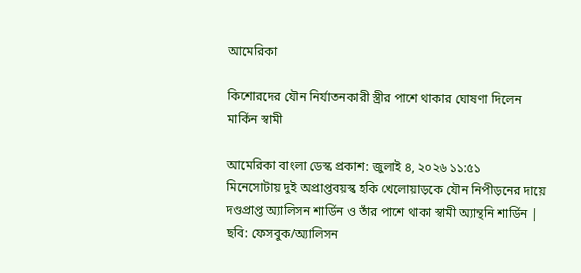আমেরিকা

কিশোরদের যৌন নির্যাতনকারী স্ত্রীর পাশে থাকার ঘোষণা দিলেন মার্কিন স্বামী

আমেরিকা বাংলা ডেস্ক প্রকাশ: জুলাই ৪, ২০২৬ ১১:৫১
মিনেসোটায় দুই অপ্রাপ্তবয়স্ক হকি খেলোয়াড়কে যৌন নিপীড়নের দায়ে দণ্ডপ্রাপ্ত অ্যালিসন শার্ডিন ও তাঁর পাশে থাকা স্বামী অ্যান্থনি শার্ডিন | ছবি: ফেসবুক/অ্যালিসন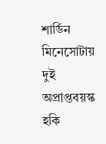শার্ডিন
মিনেসোটায় দুই অপ্রাপ্তবয়স্ক হকি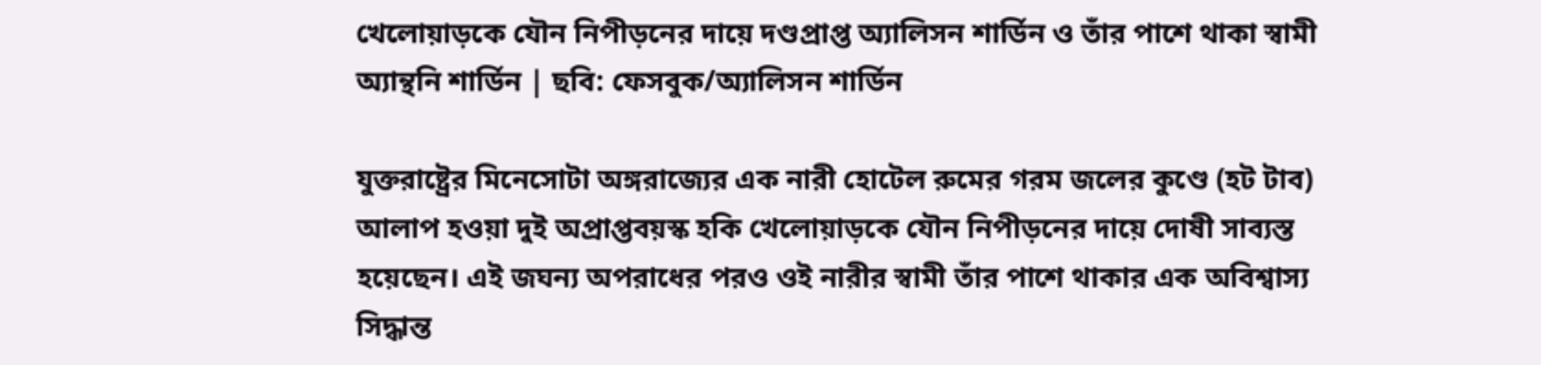খেলোয়াড়কে যৌন নিপীড়নের দায়ে দণ্ডপ্রাপ্ত অ্যালিসন শার্ডিন ও তাঁর পাশে থাকা স্বামী অ্যান্থনি শার্ডিন | ছবি: ফেসবুক/অ্যালিসন শার্ডিন

যুক্তরাষ্ট্রের মিনেসোটা অঙ্গরাজ্যের এক নারী হোটেল রুমের গরম জলের কুণ্ডে (হট টাব) আলাপ হওয়া দুই অপ্রাপ্তবয়স্ক হকি খেলোয়াড়কে যৌন নিপীড়নের দায়ে দোষী সাব্যস্ত হয়েছেন। এই জঘন্য অপরাধের পরও ওই নারীর স্বামী তাঁর পাশে থাকার এক অবিশ্বাস্য সিদ্ধান্ত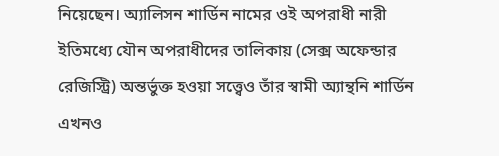নিয়েছেন। অ্যালিসন শার্ডিন নামের ওই অপরাধী নারী ইতিমধ্যে যৌন অপরাধীদের তালিকায় (সেক্স অফেন্ডার রেজিস্ট্রি) অন্তর্ভুক্ত হওয়া সত্ত্বেও তাঁর স্বামী অ্যান্থনি শার্ডিন এখনও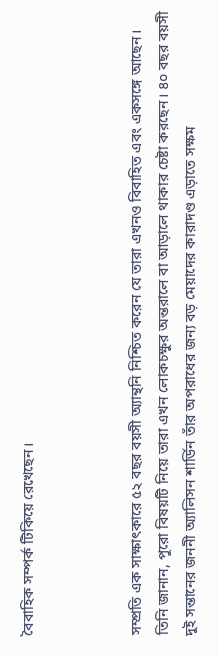বৈবাহিক সম্পর্ক টিকিয়ে রেখেছেন।



সম্প্রতি এক সাক্ষাৎকারে ৫২ বছর বয়সী অ্যান্থনি নিশ্চিত করেন যে তারা এখনও বিবাহিত এবং একসঙ্গে আছেন। তিনি জানান, পুরো বিষয়টি নিয়ে তারা এখন লোকচক্ষুর অন্তরালে বা আড়ালে থাকার চেষ্টা করছেন। ৪০ বছর বয়সী দুই সন্তানের জননী অ্যালিসন শার্ডিন তাঁর অপরাধের জন্য বড় মেয়াদের কারাদণ্ড এড়াতে সক্ষম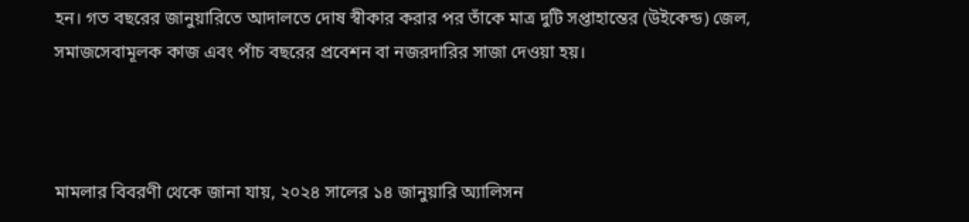হন। গত বছরের জানুয়ারিতে আদালতে দোষ স্বীকার করার পর তাঁকে মাত্র দুটি সপ্তাহান্তের (উইকেন্ড) জেল, সমাজসেবামূলক কাজ এবং পাঁচ বছরের প্রবেশন বা নজরদারির সাজা দেওয়া হয়।



মামলার বিবরণী থেকে জানা যায়, ২০২৪ সালের ১৪ জানুয়ারি অ্যালিসন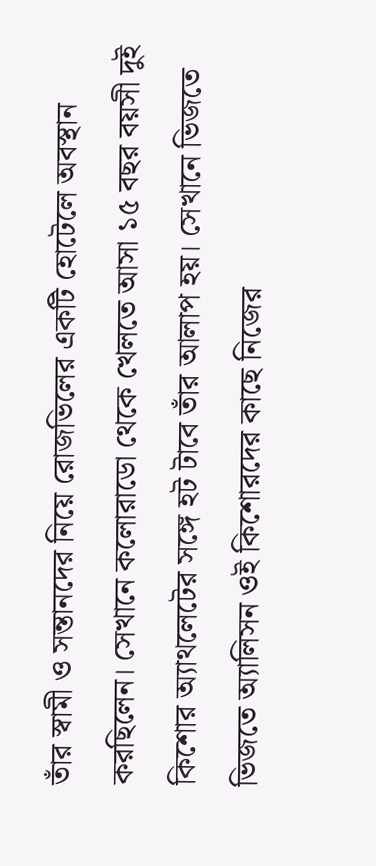তাঁর স্বামী ও সন্তানদের নিয়ে রোজভিলের একটি হোটেলে অবস্থান করছিলেন। সেখানে কলোরাডো থেকে খেলতে আসা ১৫ বছর বয়সী দুই কিশোর অ্যাথলেটের সঙ্গে হট টাবে তাঁর আলাপ হয়। সেখানে ভিজতে ভিজতে অ্যালিসন ওই কিশোরদের কাছে নিজের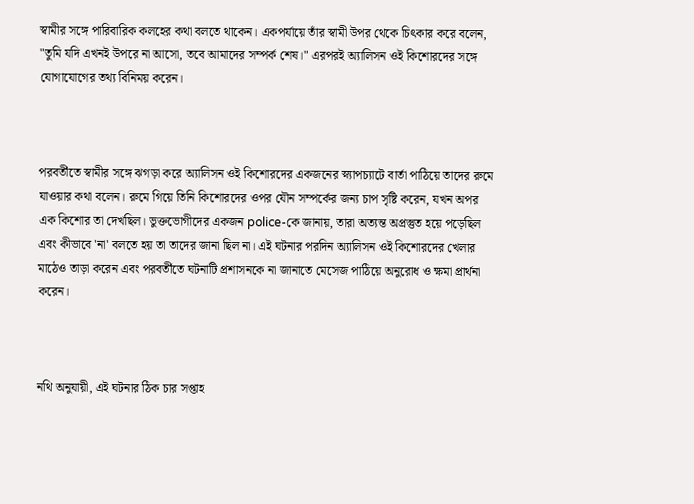স্বামীর সঙ্গে পারিবারিক কলহের কথা বলতে থাকেন। একপর্যায়ে তাঁর স্বামী উপর থেকে চিৎকার করে বলেন, "তুমি যদি এখনই উপরে না আসো, তবে আমাদের সম্পর্ক শেষ।" এরপরই অ্যালিসন ওই কিশোরদের সঙ্গে যোগাযোগের তথ্য বিনিময় করেন।



পরবর্তীতে স্বামীর সঙ্গে ঝগড়া করে অ্যালিসন ওই কিশোরদের একজনের স্ন্যাপচ্যাটে বার্তা পাঠিয়ে তাদের রুমে যাওয়ার কথা বলেন। রুমে গিয়ে তিনি কিশোরদের ওপর যৌন সম্পর্কের জন্য চাপ সৃষ্টি করেন, যখন অপর এক কিশোর তা দেখছিল। ভুক্তভোগীদের একজন police-কে জানায়, তারা অত্যন্ত অপ্রস্তুত হয়ে পড়েছিল এবং কীভাবে 'না' বলতে হয় তা তাদের জানা ছিল না। এই ঘটনার পরদিন অ্যালিসন ওই কিশোরদের খেলার মাঠেও তাড়া করেন এবং পরবর্তীতে ঘটনাটি প্রশাসনকে না জানাতে মেসেজ পাঠিয়ে অনুরোধ ও ক্ষমা প্রার্থনা করেন।



নথি অনুযায়ী, এই ঘটনার ঠিক চার সপ্তাহ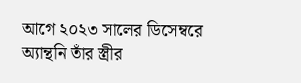আগে ২০২৩ সালের ডিসেম্বরে অ্যান্থনি তাঁর স্ত্রীর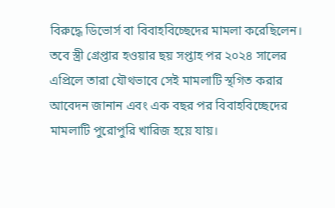বিরুদ্ধে ডিভোর্স বা বিবাহবিচ্ছেদের মামলা করেছিলেন। তবে স্ত্রী গ্রেপ্তার হওয়ার ছয় সপ্তাহ পর ২০২৪ সালের এপ্রিলে তারা যৌথভাবে সেই মামলাটি স্থগিত করার আবেদন জানান এবং এক বছর পর বিবাহবিচ্ছেদের মামলাটি পুরোপুরি খারিজ হয়ে যায়।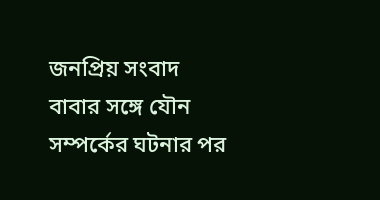জনপ্রিয় সংবাদ
বাবার সঙ্গে যৌন সম্পর্কের ঘটনার পর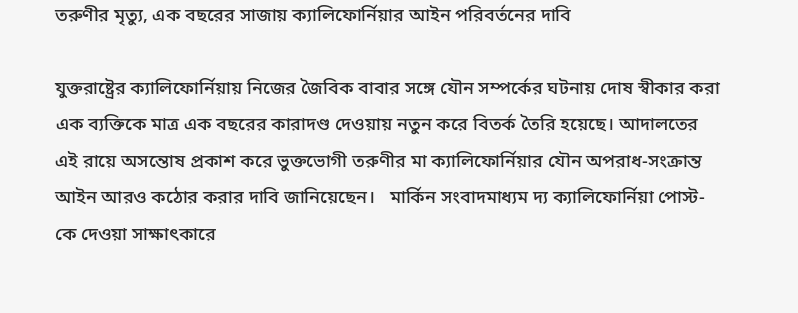তরুণীর মৃত্যু, এক বছরের সাজায় ক্যালিফোর্নিয়ার আইন পরিবর্তনের দাবি

যুক্তরাষ্ট্রের ক্যালিফোর্নিয়ায় নিজের জৈবিক বাবার সঙ্গে যৌন সম্পর্কের ঘটনায় দোষ স্বীকার করা এক ব্যক্তিকে মাত্র এক বছরের কারাদণ্ড দেওয়ায় নতুন করে বিতর্ক তৈরি হয়েছে। আদালতের এই রায়ে অসন্তোষ প্রকাশ করে ভুক্তভোগী তরুণীর মা ক্যালিফোর্নিয়ার যৌন অপরাধ-সংক্রান্ত আইন আরও কঠোর করার দাবি জানিয়েছেন।   মার্কিন সংবাদমাধ্যম দ্য ক্যালিফোর্নিয়া পোস্ট-কে দেওয়া সাক্ষাৎকারে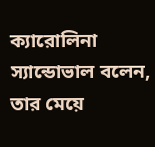ক্যারোলিনা স্যান্ডোভাল বলেন, তার মেয়ে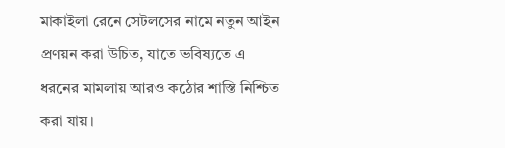মাকাইলা রেনে সেটলসের নামে নতুন আইন প্রণয়ন করা উচিত, যাতে ভবিষ্যতে এ ধরনের মামলায় আরও কঠোর শাস্তি নিশ্চিত করা যায়।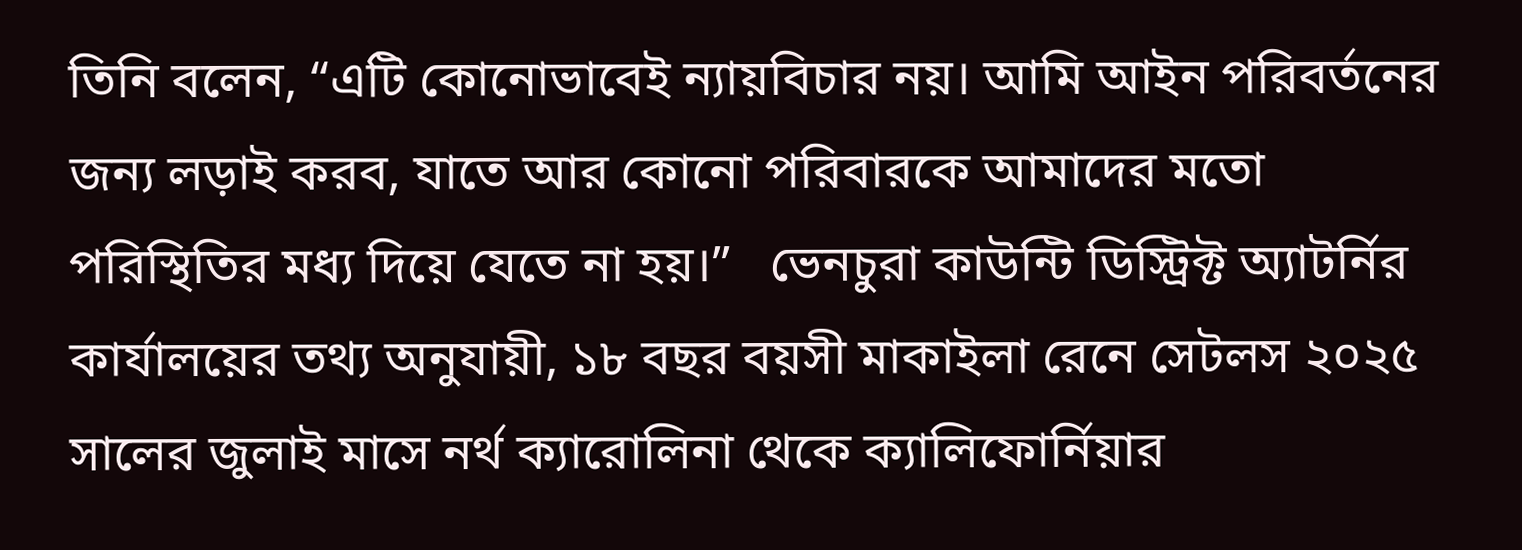তিনি বলেন, “এটি কোনোভাবেই ন্যায়বিচার নয়। আমি আইন পরিবর্তনের জন্য লড়াই করব, যাতে আর কোনো পরিবারকে আমাদের মতো পরিস্থিতির মধ্য দিয়ে যেতে না হয়।”   ভেনচুরা কাউন্টি ডিস্ট্রিক্ট অ্যাটর্নির কার্যালয়ের তথ্য অনুযায়ী, ১৮ বছর বয়সী মাকাইলা রেনে সেটলস ২০২৫ সালের জুলাই মাসে নর্থ ক্যারোলিনা থেকে ক্যালিফোর্নিয়ার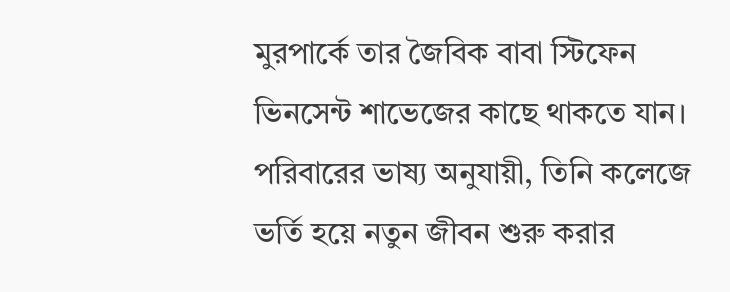মুরপার্কে তার জৈবিক বাবা স্টিফেন ভিনসেন্ট শাভেজের কাছে থাকতে যান। পরিবারের ভাষ্য অনুযায়ী, তিনি কলেজে ভর্তি হয়ে নতুন জীবন শুরু করার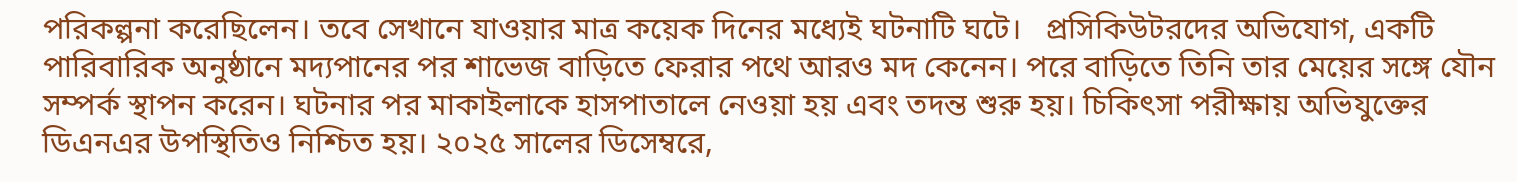পরিকল্পনা করেছিলেন। তবে সেখানে যাওয়ার মাত্র কয়েক দিনের মধ্যেই ঘটনাটি ঘটে।   প্রসিকিউটরদের অভিযোগ, একটি পারিবারিক অনুষ্ঠানে মদ্যপানের পর শাভেজ বাড়িতে ফেরার পথে আরও মদ কেনেন। পরে বাড়িতে তিনি তার মেয়ের সঙ্গে যৌন সম্পর্ক স্থাপন করেন। ঘটনার পর মাকাইলাকে হাসপাতালে নেওয়া হয় এবং তদন্ত শুরু হয়। চিকিৎসা পরীক্ষায় অভিযুক্তের ডিএনএর উপস্থিতিও নিশ্চিত হয়। ২০২৫ সালের ডিসেম্বরে,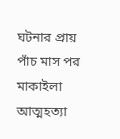ঘটনার প্রায় পাঁচ মাস পর মাকাইলা আত্মহত্যা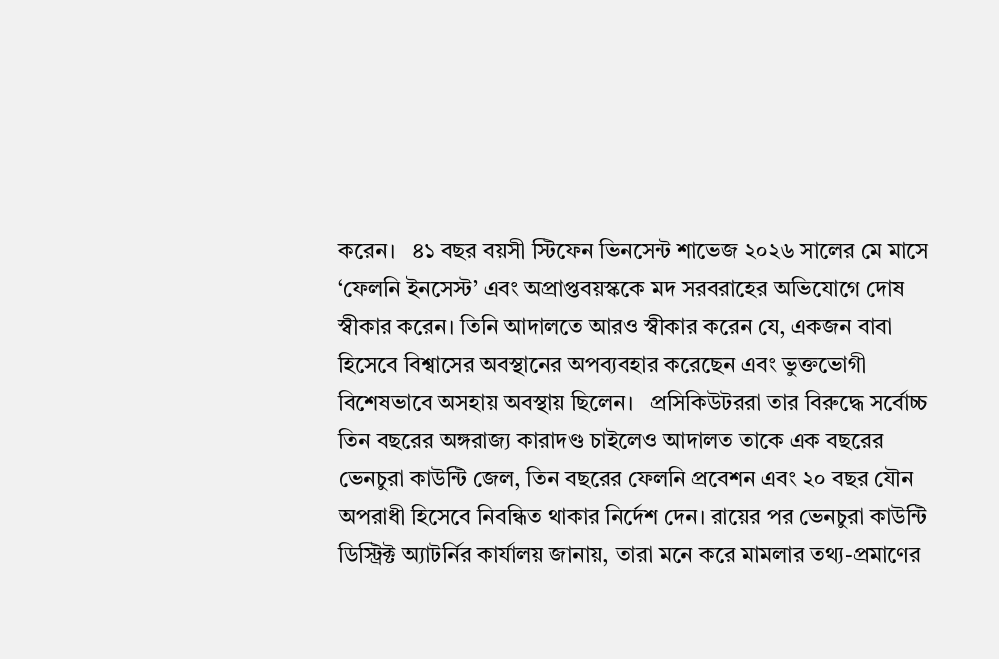করেন।   ৪১ বছর বয়সী স্টিফেন ভিনসেন্ট শাভেজ ২০২৬ সালের মে মাসে ‘ফেলনি ইনসেস্ট’ এবং অপ্রাপ্তবয়স্ককে মদ সরবরাহের অভিযোগে দোষ স্বীকার করেন। তিনি আদালতে আরও স্বীকার করেন যে, একজন বাবা হিসেবে বিশ্বাসের অবস্থানের অপব্যবহার করেছেন এবং ভুক্তভোগী বিশেষভাবে অসহায় অবস্থায় ছিলেন।   প্রসিকিউটররা তার বিরুদ্ধে সর্বোচ্চ তিন বছরের অঙ্গরাজ্য কারাদণ্ড চাইলেও আদালত তাকে এক বছরের ভেনচুরা কাউন্টি জেল, তিন বছরের ফেলনি প্রবেশন এবং ২০ বছর যৌন অপরাধী হিসেবে নিবন্ধিত থাকার নির্দেশ দেন। রায়ের পর ভেনচুরা কাউন্টি ডিস্ট্রিক্ট অ্যাটর্নির কার্যালয় জানায়, তারা মনে করে মামলার তথ্য-প্রমাণের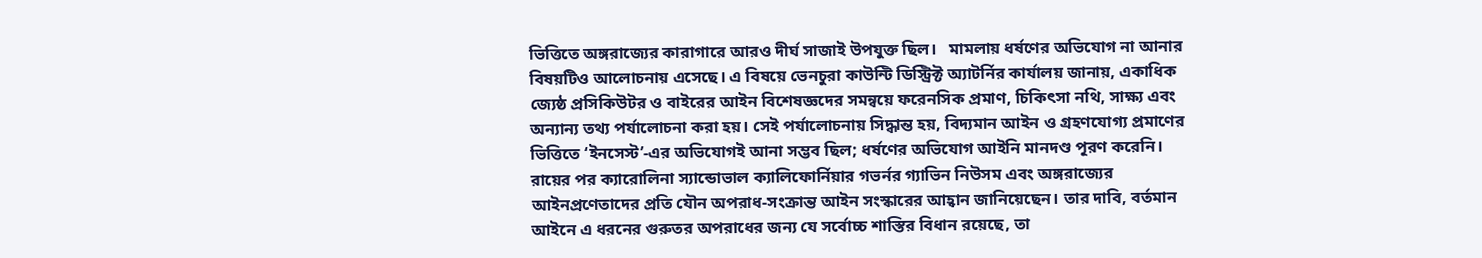ভিত্তিতে অঙ্গরাজ্যের কারাগারে আরও দীর্ঘ সাজাই উপযুক্ত ছিল।   মামলায় ধর্ষণের অভিযোগ না আনার বিষয়টিও আলোচনায় এসেছে। এ বিষয়ে ভেনচুরা কাউন্টি ডিস্ট্রিক্ট অ্যাটর্নির কার্যালয় জানায়, একাধিক জ্যেষ্ঠ প্রসিকিউটর ও বাইরের আইন বিশেষজ্ঞদের সমন্বয়ে ফরেনসিক প্রমাণ, চিকিৎসা নথি, সাক্ষ্য এবং অন্যান্য তথ্য পর্যালোচনা করা হয়। সেই পর্যালোচনায় সিদ্ধান্ত হয়, বিদ্যমান আইন ও গ্রহণযোগ্য প্রমাণের ভিত্তিতে ‘ইনসেস্ট’-এর অভিযোগই আনা সম্ভব ছিল; ধর্ষণের অভিযোগ আইনি মানদণ্ড পূরণ করেনি।   রায়ের পর ক্যারোলিনা স্যান্ডোভাল ক্যালিফোর্নিয়ার গভর্নর গ্যাভিন নিউসম এবং অঙ্গরাজ্যের আইনপ্রণেতাদের প্রতি যৌন অপরাধ-সংক্রান্ত আইন সংস্কারের আহ্বান জানিয়েছেন। তার দাবি, বর্তমান আইনে এ ধরনের গুরুতর অপরাধের জন্য যে সর্বোচ্চ শাস্তির বিধান রয়েছে, তা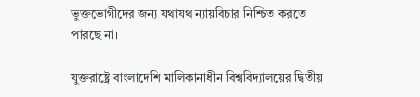ভুক্তভোগীদের জন্য যথাযথ ন্যায়বিচার নিশ্চিত করতে পারছে না।

যুক্তরাষ্ট্রে বাংলাদেশি মালিকানাধীন বিশ্ববিদ্যালয়ের দ্বিতীয়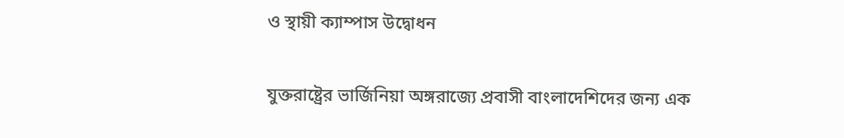ও স্থায়ী ক্যাম্পাস উদ্বোধন

যুক্তরাষ্ট্রের ভার্জিনিয়া অঙ্গরাজ্যে প্রবাসী বাংলাদেশিদের জন্য এক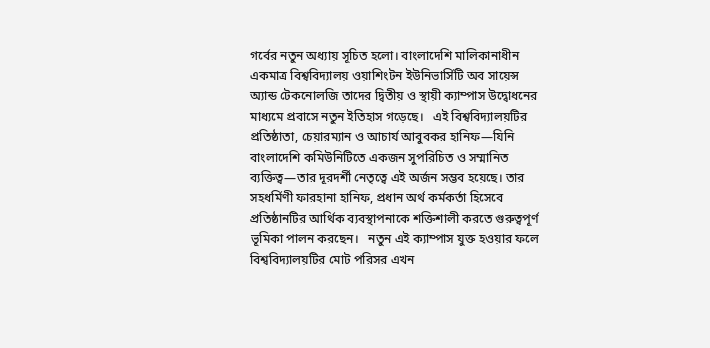গর্বের নতুন অধ্যায় সূচিত হলো। বাংলাদেশি মালিকানাধীন একমাত্র বিশ্ববিদ্যালয় ওয়াশিংটন ইউনিভার্সিটি অব সায়েন্স অ্যান্ড টেকনোলজি তাদের দ্বিতীয় ও স্থায়ী ক্যাম্পাস উদ্বোধনের মাধ্যমে প্রবাসে নতুন ইতিহাস গড়েছে।   এই বিশ্ববিদ্যালয়টির প্রতিষ্ঠাতা, চেয়ারম্যান ও আচার্য আবুবকর হানিফ—যিনি বাংলাদেশি কমিউনিটিতে একজন সুপরিচিত ও সম্মানিত ব্যক্তিত্ব—তার দূরদর্শী নেতৃত্বে এই অর্জন সম্ভব হয়েছে। তার সহধর্মিণী ফারহানা হানিফ, প্রধান অর্থ কর্মকর্তা হিসেবে প্রতিষ্ঠানটির আর্থিক ব্যবস্থাপনাকে শক্তিশালী করতে গুরুত্বপূর্ণ ভূমিকা পালন করছেন।   নতুন এই ক্যাম্পাস যুক্ত হওয়ার ফলে বিশ্ববিদ্যালয়টির মোট পরিসর এখন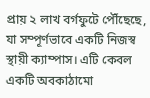প্রায় ২ লাখ বর্গফুটে পৌঁছেছে, যা সম্পূর্ণভাবে একটি নিজস্ব স্থায়ী ক্যাম্পাস। এটি কেবল একটি অবকাঠামো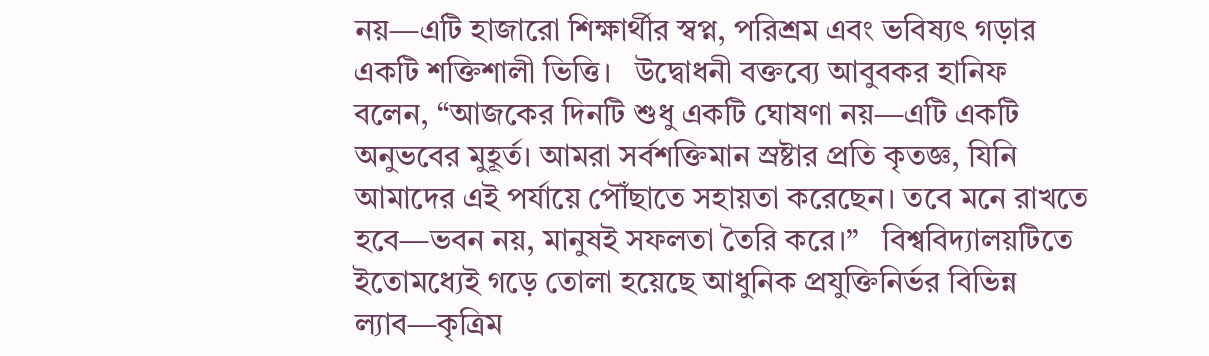নয়—এটি হাজারো শিক্ষার্থীর স্বপ্ন, পরিশ্রম এবং ভবিষ্যৎ গড়ার একটি শক্তিশালী ভিত্তি।   উদ্বোধনী বক্তব্যে আবুবকর হানিফ বলেন, “আজকের দিনটি শুধু একটি ঘোষণা নয়—এটি একটি অনুভবের মুহূর্ত। আমরা সর্বশক্তিমান স্রষ্টার প্রতি কৃতজ্ঞ, যিনি আমাদের এই পর্যায়ে পৌঁছাতে সহায়তা করেছেন। তবে মনে রাখতে হবে—ভবন নয়, মানুষই সফলতা তৈরি করে।”   বিশ্ববিদ্যালয়টিতে ইতোমধ্যেই গড়ে তোলা হয়েছে আধুনিক প্রযুক্তিনির্ভর বিভিন্ন ল্যাব—কৃত্রিম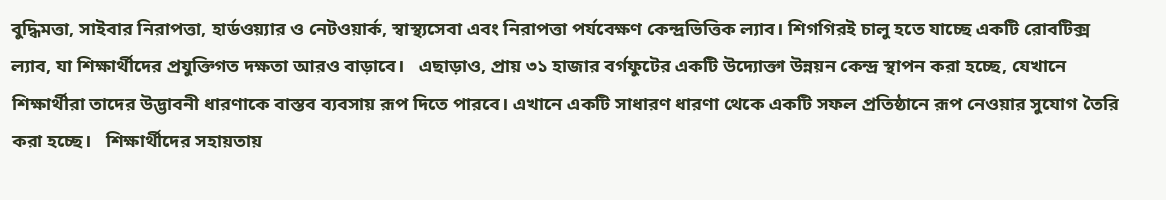বুদ্ধিমত্তা, সাইবার নিরাপত্তা, হার্ডওয়্যার ও নেটওয়ার্ক, স্বাস্থ্যসেবা এবং নিরাপত্তা পর্যবেক্ষণ কেন্দ্রভিত্তিক ল্যাব। শিগগিরই চালু হতে যাচ্ছে একটি রোবটিক্স ল্যাব, যা শিক্ষার্থীদের প্রযুক্তিগত দক্ষতা আরও বাড়াবে।   এছাড়াও, প্রায় ৩১ হাজার বর্গফুটের একটি উদ্যোক্তা উন্নয়ন কেন্দ্র স্থাপন করা হচ্ছে, যেখানে শিক্ষার্থীরা তাদের উদ্ভাবনী ধারণাকে বাস্তব ব্যবসায় রূপ দিতে পারবে। এখানে একটি সাধারণ ধারণা থেকে একটি সফল প্রতিষ্ঠানে রূপ নেওয়ার সুযোগ তৈরি করা হচ্ছে।   শিক্ষার্থীদের সহায়তায়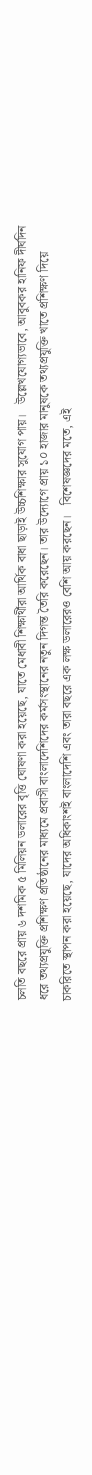চলতি বছরে প্রায় ৬ দশমিক ৫ মিলিয়ন ডলারের বৃত্তি ঘোষণা করা হয়েছে, যাতে মেধাবী শিক্ষার্থীরা আর্থিক বাধা ছাড়াই উচ্চশিক্ষার সুযোগ পায়।   উল্লেখযোগ্যভাবে, আবুবকর হানিফ দীর্ঘদিন ধরে তথ্যপ্রযুক্তি প্রশিক্ষণ প্রতিষ্ঠানের মাধ্যমে প্রবাসী বাংলাদেশিদের কর্মসংস্থানের নতুন দিগন্ত তৈরি করেছেন। তার উদ্যোগে প্রায় ১০ হাজার মানুষকে তথ্যপ্রযুক্তি খাতে প্রশিক্ষণ দিয়ে চাকরিতে স্থাপন করা হয়েছে, যাদের অধিকাংশই বাংলাদেশি এবং তারা বছরে এক লক্ষ ডলারেরও বেশি আয় করছেন।   বিশেষজ্ঞদের মতে, এই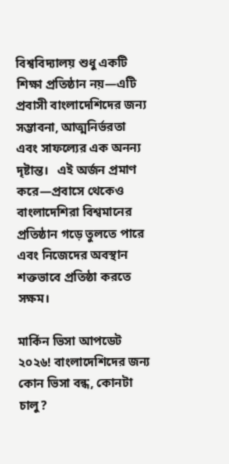বিশ্ববিদ্যালয় শুধু একটি শিক্ষা প্রতিষ্ঠান নয়—এটি প্রবাসী বাংলাদেশিদের জন্য সম্ভাবনা, আত্মনির্ভরতা এবং সাফল্যের এক অনন্য দৃষ্টান্ত।   এই অর্জন প্রমাণ করে—প্রবাসে থেকেও বাংলাদেশিরা বিশ্বমানের প্রতিষ্ঠান গড়ে তুলতে পারে এবং নিজেদের অবস্থান শক্তভাবে প্রতিষ্ঠা করতে সক্ষম।

মার্কিন ভিসা আপডেট ২০২৬! বাংলাদেশিদের জন্য কোন ভিসা বন্ধ, কোনটা চালু?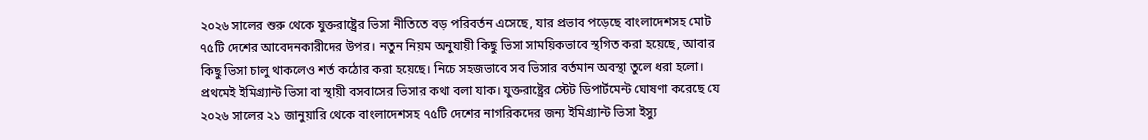২০২৬ সালের শুরু থেকে যুক্তরাষ্ট্রের ভিসা নীতিতে বড় পরিবর্তন এসেছে, যার প্রভাব পড়েছে বাংলাদেশসহ মোট ৭৫টি দেশের আবেদনকারীদের উপর। নতুন নিয়ম অনুযায়ী কিছু ভিসা সাময়িকভাবে স্থগিত করা হয়েছে, আবার কিছু ভিসা চালু থাকলেও শর্ত কঠোর করা হয়েছে। নিচে সহজভাবে সব ভিসার বর্তমান অবস্থা তুলে ধরা হলো।   প্রথমেই ইমিগ্র্যান্ট ভিসা বা স্থায়ী বসবাসের ভিসার কথা বলা যাক। যুক্তরাষ্ট্রের স্টেট ডিপার্টমেন্ট ঘোষণা করেছে যে ২০২৬ সালের ২১ জানুয়ারি থেকে বাংলাদেশসহ ৭৫টি দেশের নাগরিকদের জন্য ইমিগ্র্যান্ট ভিসা ইস্যু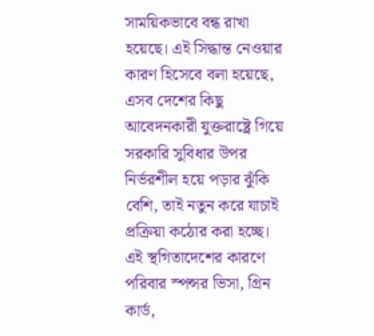সাময়িকভাবে বন্ধ রাখা হয়েছে। এই সিদ্ধান্ত নেওয়ার কারণ হিসেবে বলা হয়েছে, এসব দেশের কিছু আবেদনকারী যুক্তরাষ্ট্রে গিয়ে সরকারি সুবিধার উপর নির্ভরশীল হয়ে পড়ার ঝুঁকি বেশি, তাই নতুন করে যাচাই প্রক্রিয়া কঠোর করা হচ্ছে।   এই স্থগিতাদেশের কারণে পরিবার স্পন্সর ভিসা, গ্রিন কার্ড,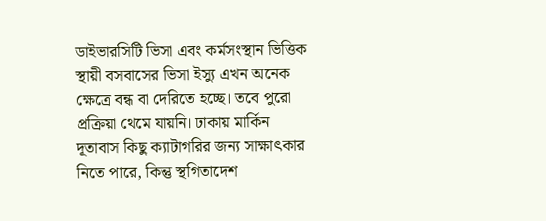ডাইভারসিটি ভিসা এবং কর্মসংস্থান ভিত্তিক স্থায়ী বসবাসের ভিসা ইস্যু এখন অনেক ক্ষেত্রে বন্ধ বা দেরিতে হচ্ছে। তবে পুরো প্রক্রিয়া থেমে যায়নি। ঢাকায় মার্কিন দূতাবাস কিছু ক্যাটাগরির জন্য সাক্ষাৎকার নিতে পারে, কিন্তু স্থগিতাদেশ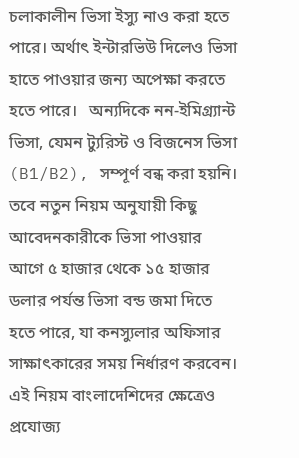চলাকালীন ভিসা ইস্যু নাও করা হতে পারে। অর্থাৎ ইন্টারভিউ দিলেও ভিসা হাতে পাওয়ার জন্য অপেক্ষা করতে হতে পারে।   অন্যদিকে নন-ইমিগ্র্যান্ট ভিসা, যেমন ট্যুরিস্ট ও বিজনেস ভিসা (B1/B2), সম্পূর্ণ বন্ধ করা হয়নি। তবে নতুন নিয়ম অনুযায়ী কিছু আবেদনকারীকে ভিসা পাওয়ার আগে ৫ হাজার থেকে ১৫ হাজার ডলার পর্যন্ত ভিসা বন্ড জমা দিতে হতে পারে, যা কনস্যুলার অফিসার সাক্ষাৎকারের সময় নির্ধারণ করবেন। এই নিয়ম বাংলাদেশিদের ক্ষেত্রেও প্রযোজ্য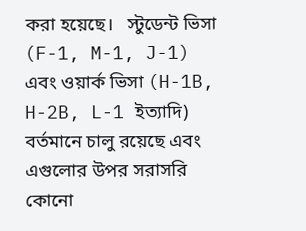করা হয়েছে।   স্টুডেন্ট ভিসা (F-1, M-1, J-1) এবং ওয়ার্ক ভিসা (H-1B, H-2B, L-1 ইত্যাদি) বর্তমানে চালু রয়েছে এবং এগুলোর উপর সরাসরি কোনো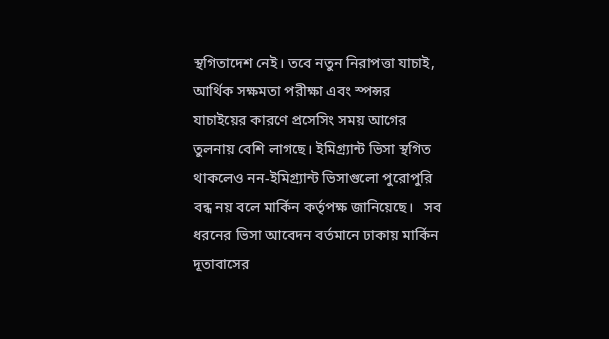স্থগিতাদেশ নেই। তবে নতুন নিরাপত্তা যাচাই, আর্থিক সক্ষমতা পরীক্ষা এবং স্পন্সর যাচাইয়ের কারণে প্রসেসিং সময় আগের তুলনায় বেশি লাগছে। ইমিগ্র্যান্ট ভিসা স্থগিত থাকলেও নন-ইমিগ্র্যান্ট ভিসাগুলো পুরোপুরি বন্ধ নয় বলে মার্কিন কর্তৃপক্ষ জানিয়েছে।   সব ধরনের ভিসা আবেদন বর্তমানে ঢাকায় মার্কিন দূতাবাসের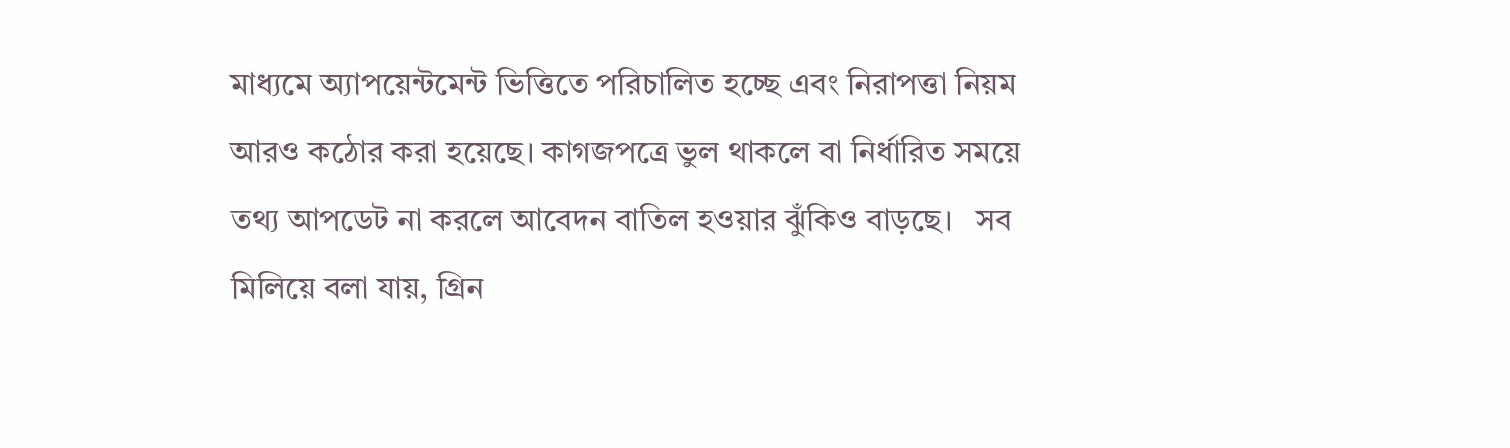মাধ্যমে অ্যাপয়েন্টমেন্ট ভিত্তিতে পরিচালিত হচ্ছে এবং নিরাপত্তা নিয়ম আরও কঠোর করা হয়েছে। কাগজপত্রে ভুল থাকলে বা নির্ধারিত সময়ে তথ্য আপডেট না করলে আবেদন বাতিল হওয়ার ঝুঁকিও বাড়ছে।   সব মিলিয়ে বলা যায়, গ্রিন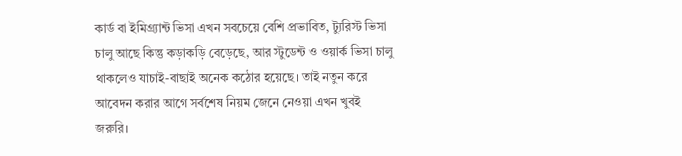কার্ড বা ইমিগ্র্যান্ট ভিসা এখন সবচেয়ে বেশি প্রভাবিত, ট্যুরিস্ট ভিসা চালু আছে কিন্তু কড়াকড়ি বেড়েছে, আর স্টুডেন্ট ও ওয়ার্ক ভিসা চালু থাকলেও যাচাই-বাছাই অনেক কঠোর হয়েছে। তাই নতুন করে আবেদন করার আগে সর্বশেষ নিয়ম জেনে নেওয়া এখন খুবই জরুরি।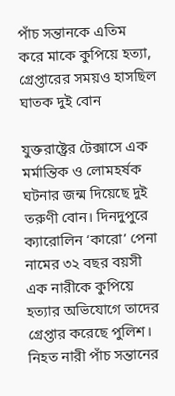পাঁচ সন্তানকে এতিম করে মাকে কুপিয়ে হত্যা, গ্রেপ্তারের সময়ও হাসছিল ঘাতক দুই বোন

যুক্তরাষ্ট্রের টেক্সাসে এক মর্মান্তিক ও লোমহর্ষক ঘটনার জন্ম দিয়েছে দুই তরুণী বোন। দিনদুপুরে ক্যারোলিন ‘কারো’ পেনা নামের ৩২ বছর বয়সী এক নারীকে কুপিয়ে হত্যার অভিযোগে তাদের গ্রেপ্তার করেছে পুলিশ। নিহত নারী পাঁচ সন্তানের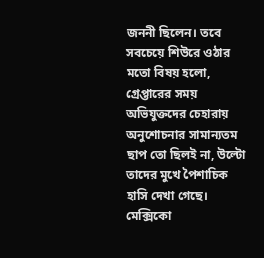জননী ছিলেন। তবে সবচেয়ে শিউরে ওঠার মতো বিষয় হলো, গ্রেপ্তারের সময় অভিযুক্তদের চেহারায় অনুশোচনার সামান্যতম ছাপ তো ছিলই না, উল্টো তাদের মুখে পৈশাচিক হাসি দেখা গেছে। মেক্সিকো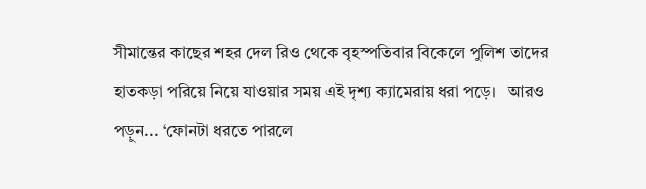সীমান্তের কাছের শহর দেল রিও থেকে বৃহস্পতিবার বিকেলে পুলিশ তাদের হাতকড়া পরিয়ে নিয়ে যাওয়ার সময় এই দৃশ্য ক্যামেরায় ধরা পড়ে।   আরও পড়ুন... ‘ফোনটা ধরতে পারলে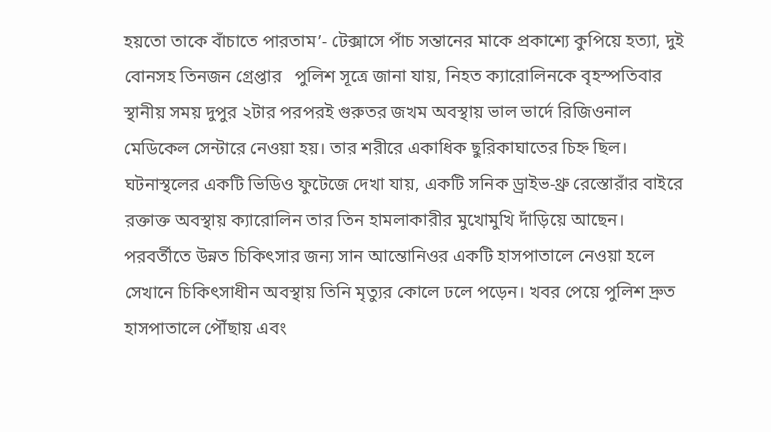হয়তো তাকে বাঁচাতে পারতাম’- টেক্সাসে পাঁচ সন্তানের মাকে প্রকাশ্যে কুপিয়ে হত্যা, দুই বোনসহ তিনজন গ্রেপ্তার   পুলিশ সূত্রে জানা যায়, নিহত ক্যারোলিনকে বৃহস্পতিবার স্থানীয় সময় দুপুর ২টার পরপরই গুরুতর জখম অবস্থায় ভাল ভার্দে রিজিওনাল মেডিকেল সেন্টারে নেওয়া হয়। তার শরীরে একাধিক ছুরিকাঘাতের চিহ্ন ছিল। ঘটনাস্থলের একটি ভিডিও ফুটেজে দেখা যায়, একটি সনিক ড্রাইভ-থ্রু রেস্তোরাঁর বাইরে রক্তাক্ত অবস্থায় ক্যারোলিন তার তিন হামলাকারীর মুখোমুখি দাঁড়িয়ে আছেন।   পরবর্তীতে উন্নত চিকিৎসার জন্য সান আন্তোনিওর একটি হাসপাতালে নেওয়া হলে সেখানে চিকিৎসাধীন অবস্থায় তিনি মৃত্যুর কোলে ঢলে পড়েন। খবর পেয়ে পুলিশ দ্রুত হাসপাতালে পৌঁছায় এবং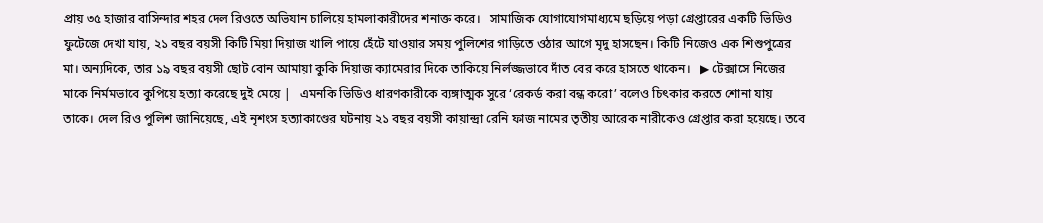প্রায় ৩৫ হাজার বাসিন্দার শহর দেল রিওতে অভিযান চালিয়ে হামলাকারীদের শনাক্ত করে।   সামাজিক যোগাযোগমাধ্যমে ছড়িয়ে পড়া গ্রেপ্তারের একটি ভিডিও ফুটেজে দেখা যায়, ২১ বছর বয়সী কিটি মিয়া দিয়াজ খালি পায়ে হেঁটে যাওয়ার সময় পুলিশের গাড়িতে ওঠার আগে মৃদু হাসছেন। কিটি নিজেও এক শিশুপুত্রের মা। অন্যদিকে, তার ১৯ বছর বয়সী ছোট বোন আমায়া কুকি দিয়াজ ক্যামেরার দিকে তাকিয়ে নির্লজ্জভাবে দাঁত বের করে হাসতে থাকেন।   ▶ টেক্সাসে নিজের মাকে নির্মমভাবে কুপিয়ে হত্যা করেছে দুই মেয়ে |   এমনকি ভিডিও ধারণকারীকে ব্যঙ্গাত্মক সুরে ‘রেকর্ড করা বন্ধ করো’ বলেও চিৎকার করতে শোনা যায় তাকে। দেল রিও পুলিশ জানিয়েছে, এই নৃশংস হত্যাকাণ্ডের ঘটনায় ২১ বছর বয়সী কায়ান্দ্রা রেনি ফাজ নামের তৃতীয় আরেক নারীকেও গ্রেপ্তার করা হয়েছে। তবে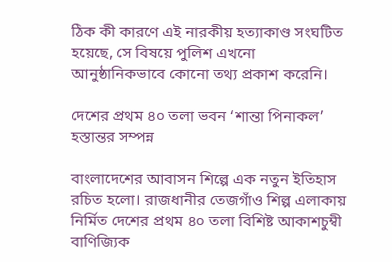ঠিক কী কারণে এই নারকীয় হত্যাকাণ্ড সংঘটিত হয়েছে, সে বিষয়ে পুলিশ এখনো আনুষ্ঠানিকভাবে কোনো তথ্য প্রকাশ করেনি।

দেশের প্রথম ৪০ তলা ভবন ‘শান্তা পিনাকল’ হস্তান্তর সম্পন্ন

বাংলাদেশের আবাসন শিল্পে এক নতুন ইতিহাস রচিত হলো। রাজধানীর তেজগাঁও শিল্প এলাকায় নির্মিত দেশের প্রথম ৪০ তলা বিশিষ্ট আকাশচুম্বী বাণিজ্যিক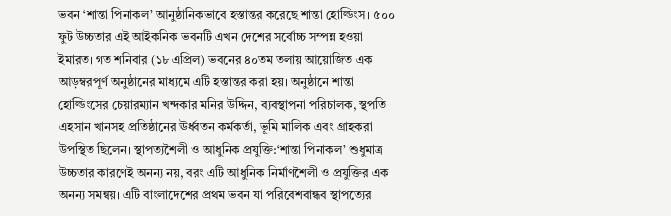ভবন ‘শান্তা পিনাকল’ আনুষ্ঠানিকভাবে হস্তান্তর করেছে শান্তা হোল্ডিংস। ৫০০ ফুট উচ্চতার এই আইকনিক ভবনটি এখন দেশের সর্বোচ্চ সম্পন্ন হওয়া ইমারত। গত শনিবার (১৮ এপ্রিল) ভবনের ৪০তম তলায় আয়োজিত এক আড়ম্বরপূর্ণ অনুষ্ঠানের মাধ্যমে এটি হস্তান্তর করা হয়। অনুষ্ঠানে শান্তা হোল্ডিংসের চেয়ারম্যান খন্দকার মনির উদ্দিন, ব্যবস্থাপনা পরিচালক, স্থপতি এহসান খানসহ প্রতিষ্ঠানের ঊর্ধ্বতন কর্মকর্তা, ভূমি মালিক এবং গ্রাহকরা উপস্থিত ছিলেন। স্থাপত্যশৈলী ও আধুনিক প্রযুক্তি:‘শান্তা পিনাকল’ শুধুমাত্র উচ্চতার কারণেই অনন্য নয়, বরং এটি আধুনিক নির্মাণশৈলী ও প্রযুক্তির এক অনন্য সমন্বয়। এটি বাংলাদেশের প্রথম ভবন যা পরিবেশবান্ধব স্থাপত্যের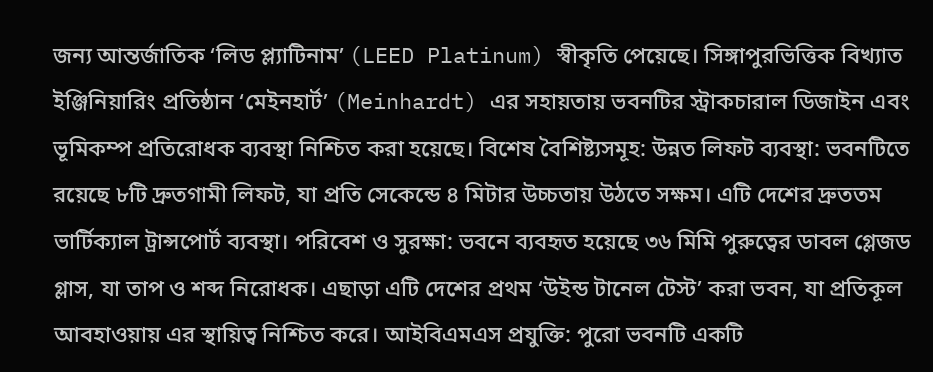জন্য আন্তর্জাতিক ‘লিড প্ল্যাটিনাম’ (LEED Platinum) স্বীকৃতি পেয়েছে। সিঙ্গাপুরভিত্তিক বিখ্যাত ইঞ্জিনিয়ারিং প্রতিষ্ঠান ‘মেইনহার্ট’ (Meinhardt) এর সহায়তায় ভবনটির স্ট্রাকচারাল ডিজাইন এবং ভূমিকম্প প্রতিরোধক ব্যবস্থা নিশ্চিত করা হয়েছে। বিশেষ বৈশিষ্ট্যসমূহ: উন্নত লিফট ব্যবস্থা: ভবনটিতে রয়েছে ৮টি দ্রুতগামী লিফট, যা প্রতি সেকেন্ডে ৪ মিটার উচ্চতায় উঠতে সক্ষম। এটি দেশের দ্রুততম ভার্টিক্যাল ট্রান্সপোর্ট ব্যবস্থা। পরিবেশ ও সুরক্ষা: ভবনে ব্যবহৃত হয়েছে ৩৬ মিমি পুরুত্বের ডাবল গ্লেজড গ্লাস, যা তাপ ও শব্দ নিরোধক। এছাড়া এটি দেশের প্রথম ‘উইন্ড টানেল টেস্ট’ করা ভবন, যা প্রতিকূল আবহাওয়ায় এর স্থায়িত্ব নিশ্চিত করে। আইবিএমএস প্রযুক্তি: পুরো ভবনটি একটি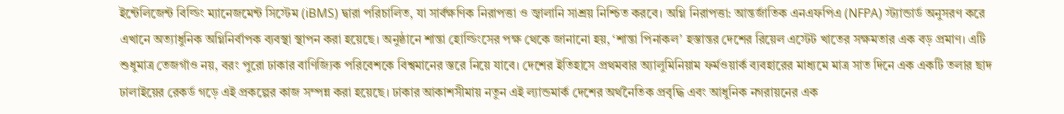ইন্টেলিজেন্ট বিল্ডিং ম্যানেজমেন্ট সিস্টেম (iBMS) দ্বারা পরিচালিত, যা সার্বক্ষণিক নিরাপত্তা ও জ্বালানি সাশ্রয় নিশ্চিত করবে। অগ্নি নিরাপত্তা: আন্তর্জাতিক এনএফপিএ (NFPA) স্ট্যান্ডার্ড অনুসরণ করে এখানে অত্যাধুনিক অগ্নিনির্বাপক ব্যবস্থা স্থাপন করা হয়েছে। অনুষ্ঠানে শান্তা হোল্ডিংসের পক্ষ থেকে জানানো হয়, ‘শান্তা পিনাকল’ হস্তান্তর দেশের রিয়েল এস্টেট খাতের সক্ষমতার এক বড় প্রমাণ। এটি শুধুমাত্র তেজগাঁও নয়, বরং পুরো ঢাকার বাণিজ্যিক পরিবেশকে বিশ্বমানের স্তরে নিয়ে যাবে। দেশের ইতিহাসে প্রথমবার অ্যালুমিনিয়াম ফর্মওয়ার্ক ব্যবহারের মাধ্যমে মাত্র সাত দিনে এক একটি তলার ছাদ ঢালাইয়ের রেকর্ড গড়ে এই প্রকল্পের কাজ সম্পন্ন করা হয়েছে। ঢাকার আকাশসীমায় নতুন এই ল্যান্ডমার্ক দেশের অর্থনৈতিক প্রবৃদ্ধি এবং আধুনিক নগরায়নের এক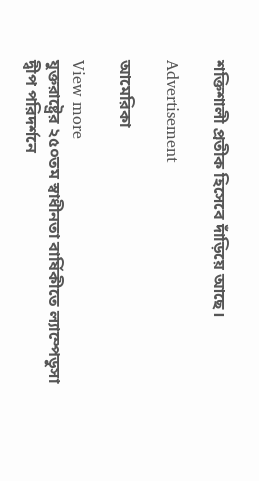শক্তিশালী প্রতীক হিসেবে দাঁড়িয়ে আছে।

Advertisement

আমেরিকা

View more
যুক্তরাষ্ট্রের ২৫০তম স্বাধীনতা বার্ষিকীতে ল্যাম্পেডুসা দ্বীপ পরিদর্শনে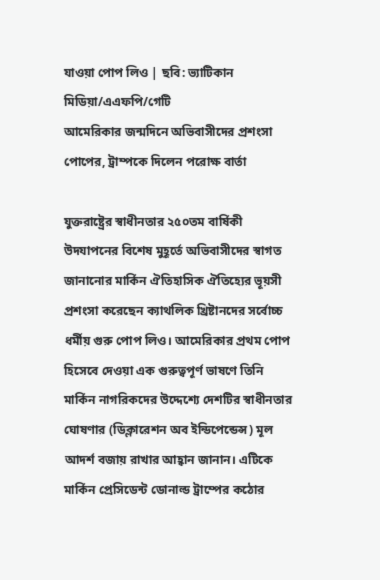যাওয়া পোপ লিও | ছবি: ভ্যাটিকান মিডিয়া/এএফপি/গেটি
আমেরিকার জন্মদিনে অভিবাসীদের প্রশংসা পোপের, ট্রাম্পকে দিলেন পরোক্ষ বার্তা

যুক্তরাষ্ট্রের স্বাধীনতার ২৫০তম বার্ষিকী উদযাপনের বিশেষ মুহূর্তে অভিবাসীদের স্বাগত জানানোর মার্কিন ঐতিহাসিক ঐতিহ্যের ভূয়সী প্রশংসা করেছেন ক্যাথলিক খ্রিষ্টানদের সর্বোচ্চ ধর্মীয় গুরু পোপ লিও। আমেরিকার প্রথম পোপ হিসেবে দেওয়া এক গুরুত্বপূর্ণ ভাষণে তিনি মার্কিন নাগরিকদের উদ্দেশ্যে দেশটির স্বাধীনতার ঘোষণার (ডিক্লারেশন অব ইন্ডিপেন্ডেন্স) মূল আদর্শ বজায় রাখার আহ্বান জানান। এটিকে মার্কিন প্রেসিডেন্ট ডোনাল্ড ট্রাম্পের কঠোর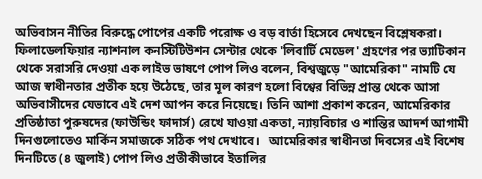অভিবাসন নীতির বিরুদ্ধে পোপের একটি পরোক্ষ ও বড় বার্তা হিসেবে দেখছেন বিশ্লেষকরা।   ফিলাডেলফিয়ার ন্যাশনাল কনস্টিটিউশন সেন্টার থেকে 'লিবার্টি মেডেল' গ্রহণের পর ভ্যাটিকান থেকে সরাসরি দেওয়া এক লাইভ ভাষণে পোপ লিও বলেন, বিশ্বজুড়ে "আমেরিকা" নামটি যে আজ স্বাধীনতার প্রতীক হয়ে উঠেছে, তার মূল কারণ হলো বিশ্বের বিভিন্ন প্রান্ত থেকে আসা অভিবাসীদের যেভাবে এই দেশ আপন করে নিয়েছে। তিনি আশা প্রকাশ করেন, আমেরিকার প্রতিষ্ঠাতা পুরুষদের (ফাউন্ডিং ফাদার্স) রেখে যাওয়া একতা, ন্যায়বিচার ও শান্তির আদর্শ আগামী দিনগুলোতেও মার্কিন সমাজকে সঠিক পথ দেখাবে।   আমেরিকার স্বাধীনতা দিবসের এই বিশেষ দিনটিতে (৪ জুলাই) পোপ লিও প্রতীকীভাবে ইতালির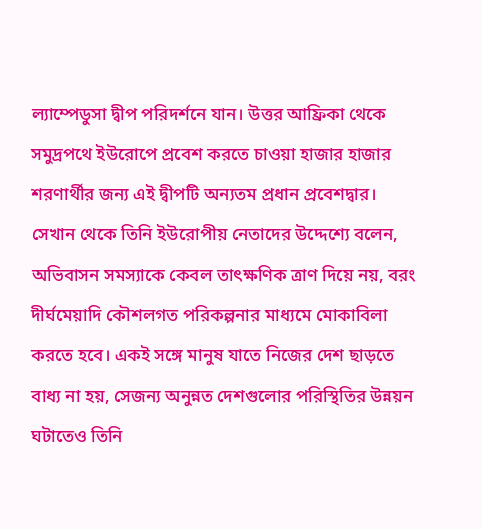ল্যাম্পেডুসা দ্বীপ পরিদর্শনে যান। উত্তর আফ্রিকা থেকে সমুদ্রপথে ইউরোপে প্রবেশ করতে চাওয়া হাজার হাজার শরণার্থীর জন্য এই দ্বীপটি অন্যতম প্রধান প্রবেশদ্বার। সেখান থেকে তিনি ইউরোপীয় নেতাদের উদ্দেশ্যে বলেন, অভিবাসন সমস্যাকে কেবল তাৎক্ষণিক ত্রাণ দিয়ে নয়, বরং দীর্ঘমেয়াদি কৌশলগত পরিকল্পনার মাধ্যমে মোকাবিলা করতে হবে। একই সঙ্গে মানুষ যাতে নিজের দেশ ছাড়তে বাধ্য না হয়, সেজন্য অনুন্নত দেশগুলোর পরিস্থিতির উন্নয়ন ঘটাতেও তিনি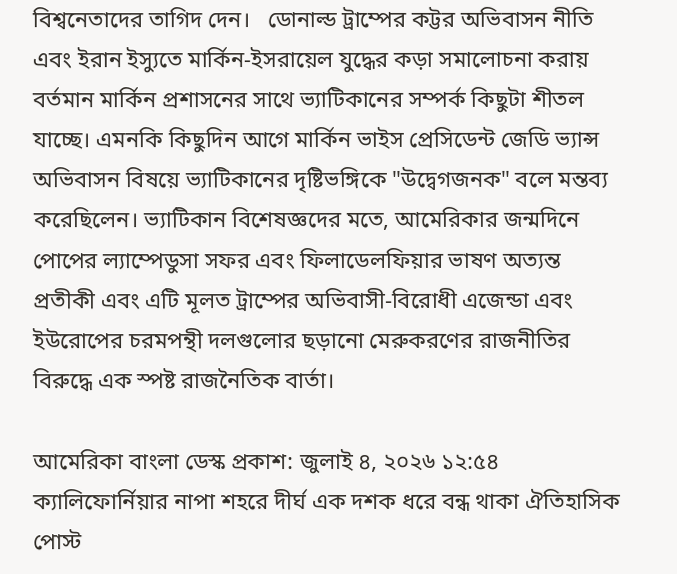বিশ্বনেতাদের তাগিদ দেন।   ডোনাল্ড ট্রাম্পের কট্টর অভিবাসন নীতি এবং ইরান ইস্যুতে মার্কিন-ইসরায়েল যুদ্ধের কড়া সমালোচনা করায় বর্তমান মার্কিন প্রশাসনের সাথে ভ্যাটিকানের সম্পর্ক কিছুটা শীতল যাচ্ছে। এমনকি কিছুদিন আগে মার্কিন ভাইস প্রেসিডেন্ট জেডি ভ্যান্স অভিবাসন বিষয়ে ভ্যাটিকানের দৃষ্টিভঙ্গিকে "উদ্বেগজনক" বলে মন্তব্য করেছিলেন। ভ্যাটিকান বিশেষজ্ঞদের মতে, আমেরিকার জন্মদিনে পোপের ল্যাম্পেডুসা সফর এবং ফিলাডেলফিয়ার ভাষণ অত্যন্ত প্রতীকী এবং এটি মূলত ট্রাম্পের অভিবাসী-বিরোধী এজেন্ডা এবং ইউরোপের চরমপন্থী দলগুলোর ছড়ানো মেরুকরণের রাজনীতির বিরুদ্ধে এক স্পষ্ট রাজনৈতিক বার্তা।

আমেরিকা বাংলা ডেস্ক প্রকাশ: জুলাই ৪, ২০২৬ ১২:৫৪
ক্যালিফোর্নিয়ার নাপা শহরে দীর্ঘ এক দশক ধরে বন্ধ থাকা ঐতিহাসিক পোস্ট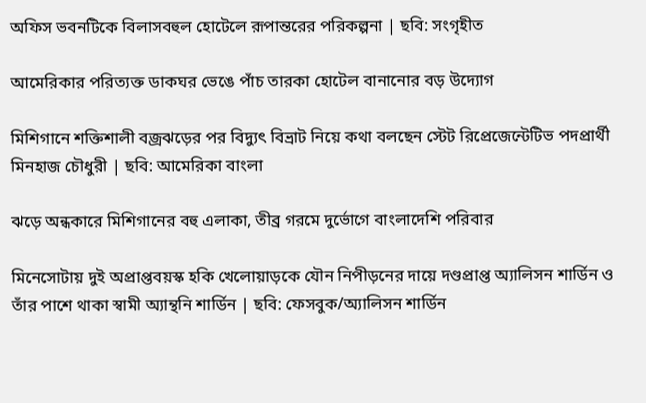অফিস ভবনটিকে বিলাসবহুল হোটেলে রূপান্তরের পরিকল্পনা | ছবি: সংগৃহীত

আমেরিকার পরিত্যক্ত ডাকঘর ভেঙে পাঁচ তারকা হোটেল বানানোর বড় উদ্যোগ

মিশিগানে শক্তিশালী বজ্রঝড়ের পর বিদ্যুৎ বিভ্রাট নিয়ে কথা বলছেন স্টেট রিপ্রেজেন্টেটিভ পদপ্রার্থী মিনহাজ চৌধুরী | ছবি: আমেরিকা বাংলা

ঝড়ে অন্ধকারে মিশিগানের বহু এলাকা, তীব্র গরমে দুর্ভোগে বাংলাদেশি পরিবার

মিনেসোটায় দুই অপ্রাপ্তবয়স্ক হকি খেলোয়াড়কে যৌন নিপীড়নের দায়ে দণ্ডপ্রাপ্ত অ্যালিসন শার্ডিন ও তাঁর পাশে থাকা স্বামী অ্যান্থনি শার্ডিন | ছবি: ফেসবুক/অ্যালিসন শার্ডিন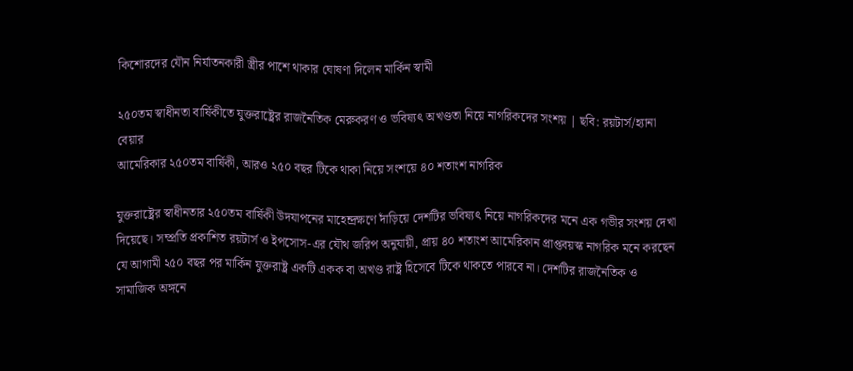কিশোরদের যৌন নির্যাতনকারী স্ত্রীর পাশে থাকার ঘোষণা দিলেন মার্কিন স্বামী

২৫০তম স্বাধীনতা বার্ষিকীতে যুক্তরাষ্ট্রের রাজনৈতিক মেরুকরণ ও ভবিষ্যৎ অখণ্ডতা নিয়ে নাগরিকদের সংশয় | ছবি: রয়টার্স/হ্যানা বেয়ার
আমেরিকার ২৫০তম বার্ষিকী, আরও ২৫০ বছর টিকে থাকা নিয়ে সংশয়ে ৪০ শতাংশ নাগরিক

যুক্তরাষ্ট্রের স্বাধীনতার ২৫০তম বার্ষিকী উদযাপনের মাহেন্দ্রক্ষণে দাঁড়িয়ে দেশটির ভবিষ্যৎ নিয়ে নাগরিকদের মনে এক গভীর সংশয় দেখা দিয়েছে। সম্প্রতি প্রকাশিত রয়টার্স ও ইপসোস-এর যৌথ জরিপ অনুযায়ী, প্রায় ৪০ শতাংশ আমেরিকান প্রাপ্তবয়স্ক নাগরিক মনে করছেন যে আগামী ২৫০ বছর পর মার্কিন যুক্তরাষ্ট্র একটি একক বা অখণ্ড রাষ্ট্র হিসেবে টিকে থাকতে পারবে না। দেশটির রাজনৈতিক ও সামাজিক অঙ্গনে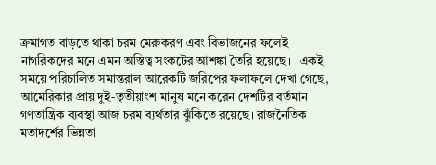ক্রমাগত বাড়তে থাকা চরম মেরুকরণ এবং বিভাজনের ফলেই নাগরিকদের মনে এমন অস্তিত্ব সংকটের আশঙ্কা তৈরি হয়েছে।   একই সময়ে পরিচালিত সমান্তরাল আরেকটি জরিপের ফলাফলে দেখা গেছে, আমেরিকার প্রায় দুই-তৃতীয়াংশ মানুষ মনে করেন দেশটির বর্তমান গণতান্ত্রিক ব্যবস্থা আজ চরম ব্যর্থতার ঝুঁকিতে রয়েছে। রাজনৈতিক মতাদর্শের ভিন্নতা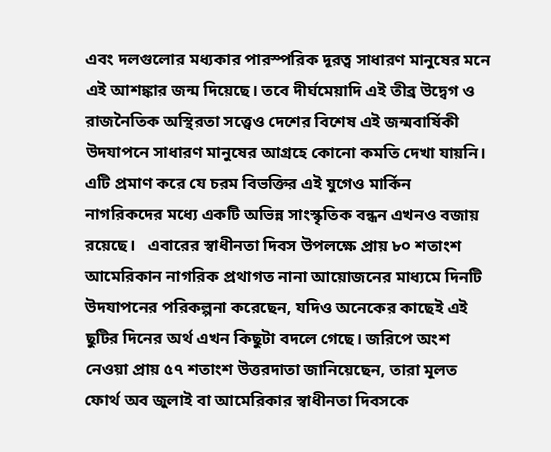এবং দলগুলোর মধ্যকার পারস্পরিক দূরত্ব সাধারণ মানুষের মনে এই আশঙ্কার জন্ম দিয়েছে। তবে দীর্ঘমেয়াদি এই তীব্র উদ্বেগ ও রাজনৈতিক অস্থিরতা সত্ত্বেও দেশের বিশেষ এই জন্মবার্ষিকী উদযাপনে সাধারণ মানুষের আগ্রহে কোনো কমতি দেখা যায়নি। এটি প্রমাণ করে যে চরম বিভক্তির এই যুগেও মার্কিন নাগরিকদের মধ্যে একটি অভিন্ন সাংস্কৃতিক বন্ধন এখনও বজায় রয়েছে।   এবারের স্বাধীনতা দিবস উপলক্ষে প্রায় ৮০ শতাংশ আমেরিকান নাগরিক প্রথাগত নানা আয়োজনের মাধ্যমে দিনটি উদযাপনের পরিকল্পনা করেছেন, যদিও অনেকের কাছেই এই ছুটির দিনের অর্থ এখন কিছুটা বদলে গেছে। জরিপে অংশ নেওয়া প্রায় ৫৭ শতাংশ উত্তরদাতা জানিয়েছেন, তারা মূলত ফোর্থ অব জুলাই বা আমেরিকার স্বাধীনতা দিবসকে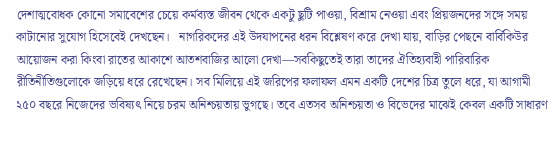দেশাত্মবোধক কোনো সমাবেশের চেয়ে কর্মব্যস্ত জীবন থেকে একটু ছুটি পাওয়া, বিশ্রাম নেওয়া এবং প্রিয়জনদের সঙ্গে সময় কাটানোর সুযোগ হিসেবেই দেখছেন।   নাগরিকদের এই উদযাপনের ধরন বিশ্লেষণ করে দেখা যায়, বাড়ির পেছনে বার্বিকিউর আয়োজন করা কিংবা রাতের আকাশে আতশবাজির আলো দেখা—সবকিছুতেই তারা তাদের ঐতিহ্যবাহী পারিবারিক রীতিনীতিগুলোকে জড়িয়ে ধরে রেখেছেন। সব মিলিয়ে এই জরিপের ফলাফল এমন একটি দেশের চিত্র তুলে ধরে, যা আগামী ২৫০ বছরে নিজেদের ভবিষ্যৎ নিয়ে চরম অনিশ্চয়তায় ভুগছে। তবে এতসব অনিশ্চয়তা ও বিভেদের মাঝেই কেবল একটি সাধারণ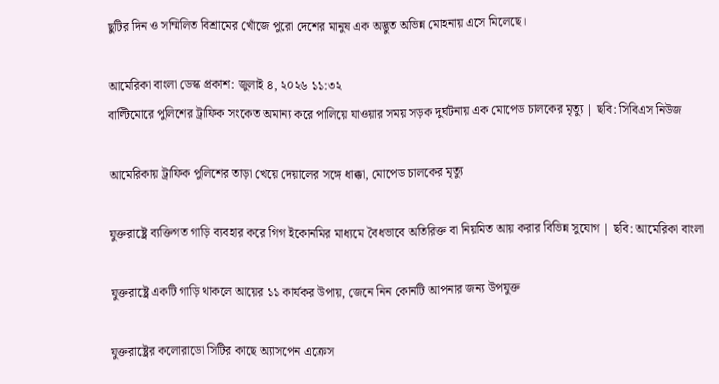ছুটির দিন ও সম্মিলিত বিশ্রামের খোঁজে পুরো দেশের মানুষ এক অদ্ভুত অভিন্ন মোহনায় এসে মিলেছে।

আমেরিকা বাংলা ডেস্ক প্রকাশ: জুলাই ৪, ২০২৬ ১১:৩২
বাল্টিমোরে পুলিশের ট্রাফিক সংকেত অমান্য করে পালিয়ে যাওয়ার সময় সড়ক দুর্ঘটনায় এক মোপেড চালকের মৃত্যু | ছবি: সিবিএস নিউজ

আমেরিকায় ট্রাফিক পুলিশের তাড়া খেয়ে দেয়ালের সঙ্গে ধাক্কা, মোপেড চালকের মৃত্যু

যুক্তরাষ্ট্রে ব্যক্তিগত গাড়ি ব্যবহার করে গিগ ইকোনমির মাধ্যমে বৈধভাবে অতিরিক্ত বা নিয়মিত আয় করার বিভিন্ন সুযোগ | ছবি: আমেরিকা বাংলা

যুক্তরাষ্ট্রে একটি গাড়ি থাকলে আয়ের ১১ কার্যকর উপায়, জেনে নিন কোনটি আপনার জন্য উপযুক্ত

যুক্তরাষ্ট্রের কলোরাডো সিটির কাছে অ্যাসপেন এক্রেস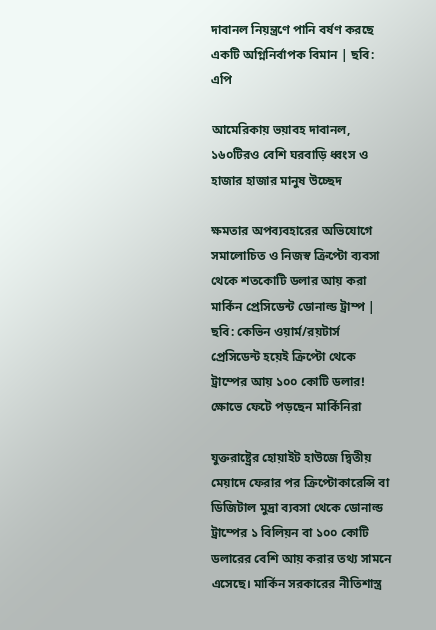দাবানল নিয়ন্ত্রণে পানি বর্ষণ করছে একটি অগ্নিনির্বাপক বিমান | ছবি: এপি

আমেরিকায় ভয়াবহ দাবানল, ১৬০টিরও বেশি ঘরবাড়ি ধ্বংস ও হাজার হাজার মানুষ উচ্ছেদ

ক্ষমতার অপব্যবহারের অভিযোগে সমালোচিত ও নিজস্ব ক্রিপ্টো ব্যবসা থেকে শতকোটি ডলার আয় করা মার্কিন প্রেসিডেন্ট ডোনাল্ড ট্রাম্প | ছবি: কেভিন ওয়ার্ম/রয়টার্স
প্রেসিডেন্ট হয়েই ক্রিপ্টো থেকে ট্রাম্পের আয় ১০০ কোটি ডলার! ক্ষোভে ফেটে পড়ছেন মার্কিনিরা

যুক্তরাষ্ট্রের হোয়াইট হাউজে দ্বিতীয় মেয়াদে ফেরার পর ক্রিপ্টোকারেন্সি বা ডিজিটাল মুদ্রা ব্যবসা থেকে ডোনাল্ড ট্রাম্পের ১ বিলিয়ন বা ১০০ কোটি ডলারের বেশি আয় করার তথ্য সামনে এসেছে। মার্কিন সরকারের নীতিশাস্ত্র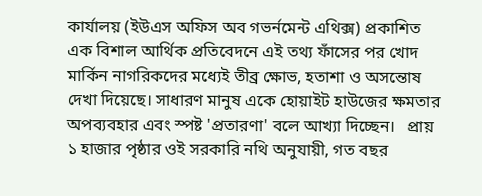কার্যালয় (ইউএস অফিস অব গভর্নমেন্ট এথিক্স) প্রকাশিত এক বিশাল আর্থিক প্রতিবেদনে এই তথ্য ফাঁসের পর খোদ মার্কিন নাগরিকদের মধ্যেই তীব্র ক্ষোভ, হতাশা ও অসন্তোষ দেখা দিয়েছে। সাধারণ মানুষ একে হোয়াইট হাউজের ক্ষমতার অপব্যবহার এবং স্পষ্ট 'প্রতারণা' বলে আখ্যা দিচ্ছেন।   প্রায় ১ হাজার পৃষ্ঠার ওই সরকারি নথি অনুযায়ী, গত বছর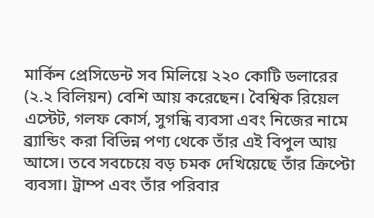মার্কিন প্রেসিডেন্ট সব মিলিয়ে ২২০ কোটি ডলারের (২.২ বিলিয়ন) বেশি আয় করেছেন। বৈশ্বিক রিয়েল এস্টেট, গলফ কোর্স, সুগন্ধি ব্যবসা এবং নিজের নামে ব্র্যান্ডিং করা বিভিন্ন পণ্য থেকে তাঁর এই বিপুল আয় আসে। তবে সবচেয়ে বড় চমক দেখিয়েছে তাঁর ক্রিপ্টো ব্যবসা। ট্রাম্প এবং তাঁর পরিবার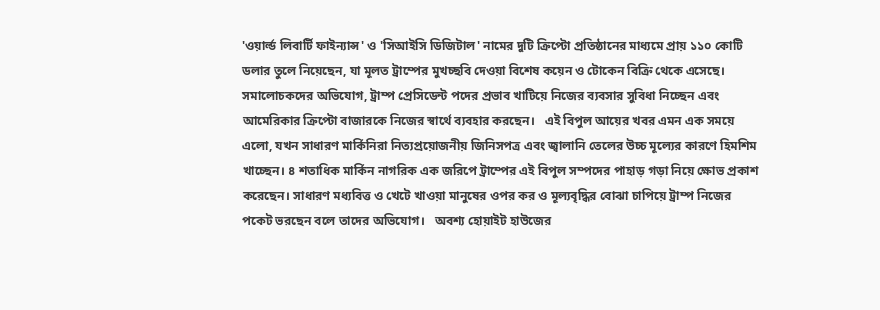'ওয়ার্ল্ড লিবার্টি ফাইন্যান্স' ও 'সিআইসি ডিজিটাল' নামের দুটি ক্রিপ্টো প্রতিষ্ঠানের মাধ্যমে প্রায় ১১০ কোটি ডলার তুলে নিয়েছেন, যা মূলত ট্রাম্পের মুখচ্ছবি দেওয়া বিশেষ কয়েন ও টোকেন বিক্রি থেকে এসেছে। সমালোচকদের অভিযোগ, ট্রাম্প প্রেসিডেন্ট পদের প্রভাব খাটিয়ে নিজের ব্যবসার সুবিধা নিচ্ছেন এবং আমেরিকার ক্রিপ্টো বাজারকে নিজের স্বার্থে ব্যবহার করছেন।   এই বিপুল আয়ের খবর এমন এক সময়ে এলো, যখন সাধারণ মার্কিনিরা নিত্যপ্রয়োজনীয় জিনিসপত্র এবং জ্বালানি তেলের উচ্চ মূল্যের কারণে হিমশিম খাচ্ছেন। ৪ শতাধিক মার্কিন নাগরিক এক জরিপে ট্রাম্পের এই বিপুল সম্পদের পাহাড় গড়া নিয়ে ক্ষোভ প্রকাশ করেছেন। সাধারণ মধ্যবিত্ত ও খেটে খাওয়া মানুষের ওপর কর ও মূল্যবৃদ্ধির বোঝা চাপিয়ে ট্রাম্প নিজের পকেট ভরছেন বলে তাদের অভিযোগ।   অবশ্য হোয়াইট হাউজের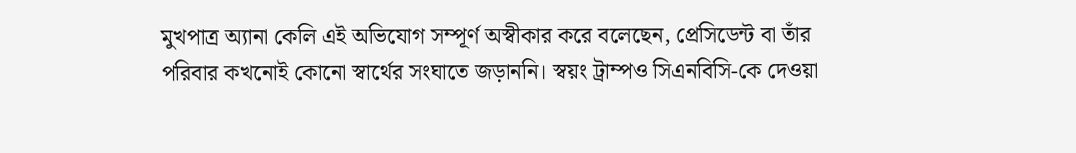মুখপাত্র অ্যানা কেলি এই অভিযোগ সম্পূর্ণ অস্বীকার করে বলেছেন, প্রেসিডেন্ট বা তাঁর পরিবার কখনোই কোনো স্বার্থের সংঘাতে জড়াননি। স্বয়ং ট্রাম্পও সিএনবিসি-কে দেওয়া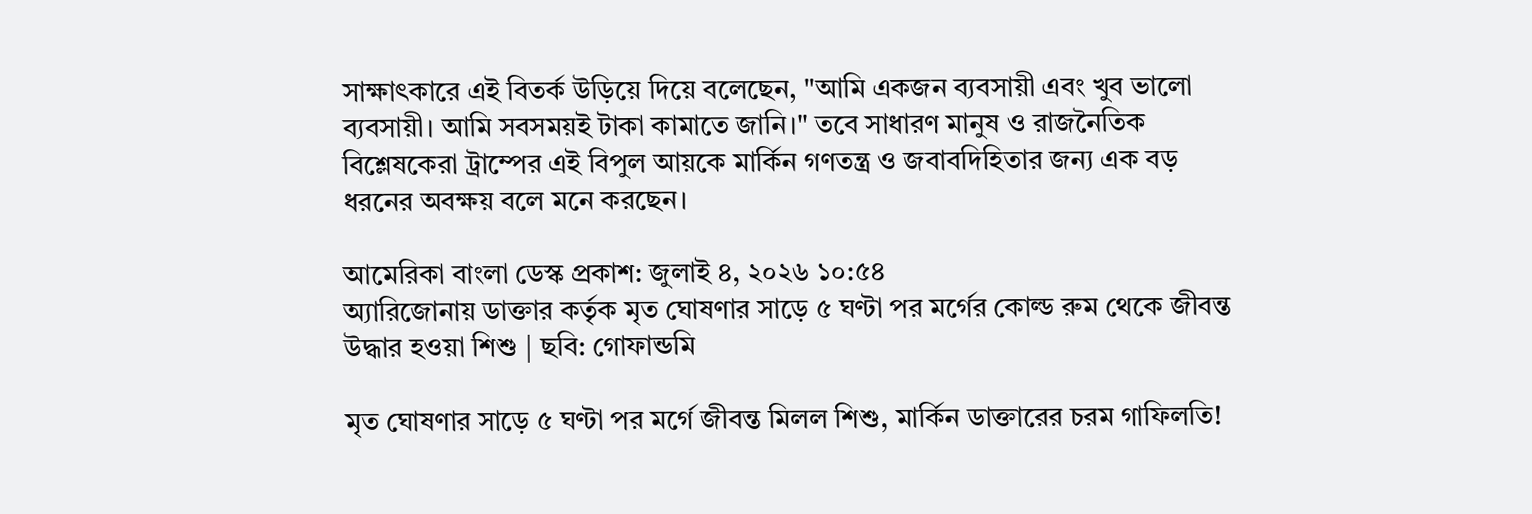সাক্ষাৎকারে এই বিতর্ক উড়িয়ে দিয়ে বলেছেন, "আমি একজন ব্যবসায়ী এবং খুব ভালো ব্যবসায়ী। আমি সবসময়ই টাকা কামাতে জানি।" তবে সাধারণ মানুষ ও রাজনৈতিক বিশ্লেষকেরা ট্রাম্পের এই বিপুল আয়কে মার্কিন গণতন্ত্র ও জবাবদিহিতার জন্য এক বড় ধরনের অবক্ষয় বলে মনে করছেন।

আমেরিকা বাংলা ডেস্ক প্রকাশ: জুলাই ৪, ২০২৬ ১০:৫৪
অ্যারিজোনায় ডাক্তার কর্তৃক মৃত ঘোষণার সাড়ে ৫ ঘণ্টা পর মর্গের কোল্ড রুম থেকে জীবন্ত উদ্ধার হওয়া শিশু | ছবি: গোফান্ডমি

মৃত ঘোষণার সাড়ে ৫ ঘণ্টা পর মর্গে জীবন্ত মিলল শিশু, মার্কিন ডাক্তারের চরম গাফিলতি!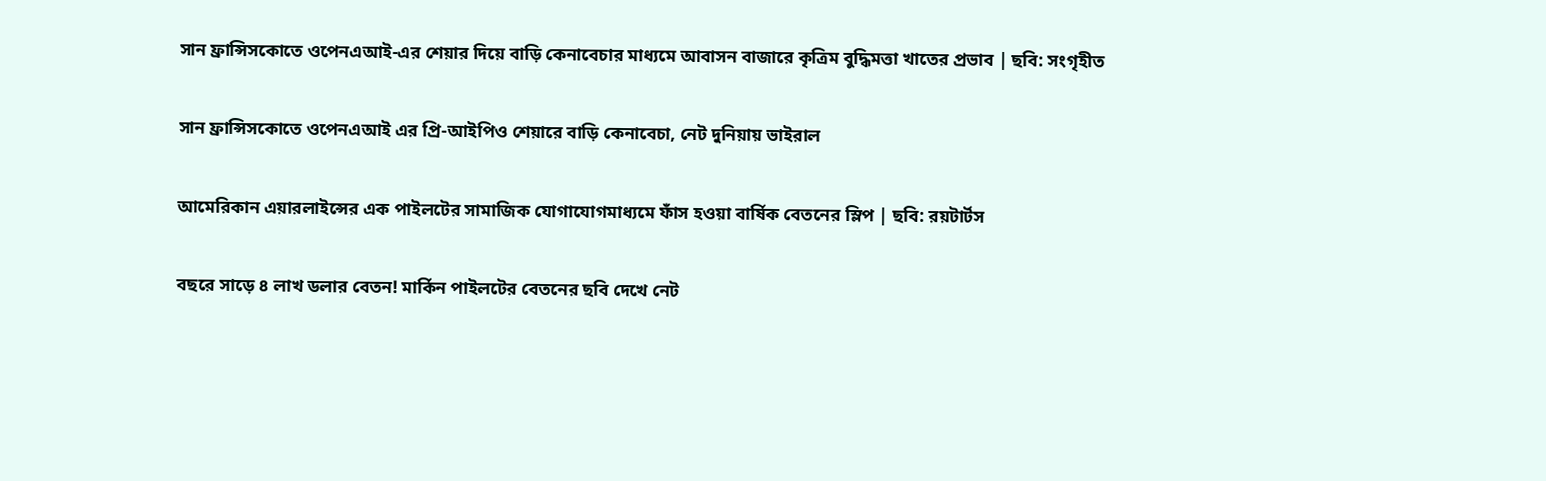সান ফ্রান্সিসকোতে ওপেনএআই-এর শেয়ার দিয়ে বাড়ি কেনাবেচার মাধ্যমে আবাসন বাজারে কৃত্রিম বুদ্ধিমত্তা খাতের প্রভাব | ছবি: সংগৃহীত

সান ফ্রান্সিসকোতে ওপেনএআই এর প্রি-আইপিও শেয়ারে বাড়ি কেনাবেচা, নেট দুনিয়ায় ভাইরাল

আমেরিকান এয়ারলাইন্সের এক পাইলটের সামাজিক যোগাযোগমাধ্যমে ফাঁস হওয়া বার্ষিক বেতনের স্লিপ | ছবি: রয়টার্টস

বছরে সাড়ে ৪ লাখ ডলার বেতন! মার্কিন পাইলটের বেতনের ছবি দেখে নেট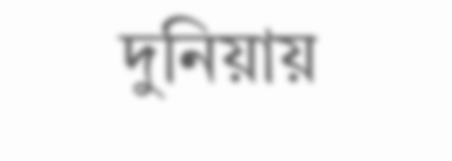দুনিয়ায়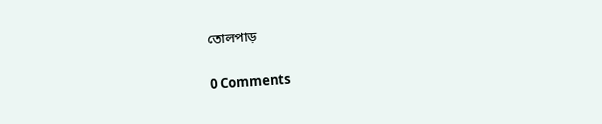তোলপাড়

0 Comments